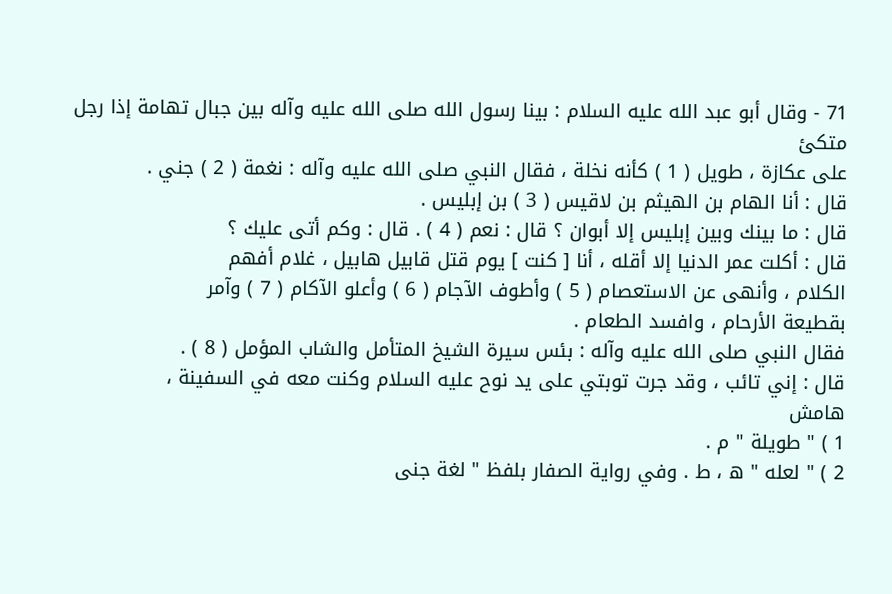71 - وقال أبو عبد الله عليه السلام : بينا رسول الله صلى الله عليه وآله بين جبال تهامة إذا رجل متكئ
على عكازة ، طويل ( 1 ) كأنه نخلة ، فقال النبي صلى الله عليه وآله : نغمة ( 2 ) جني .
قال : أنا الهام بن الهيثم بن لاقيس ( 3 ) بن إبليس .
قال : ما بينك وبين إبليس إلا أبوان ؟ قال : نعم ( 4 ) . قال : وكم أتى عليك ؟
قال : أكلت عمر الدنيا إلا أقله ، أنا [ كنت ] يوم قتل قابيل هابيل ، غلام أفهم
الكلام ، وأنهى عن الاستعصام ( 5 ) وأطوف الآجام ( 6 ) وأعلو الآكام ( 7 ) وآمر
بقطيعة الأرحام ، وافسد الطعام .
فقال النبي صلى الله عليه وآله : بئس سيرة الشيخ المتأمل والشاب المؤمل ( 8 ) .
قال : إني تائب ، وقد جرت توبتي على يد نوح عليه السلام وكنت معه في السفينة ،
هامش
1 ) " طويلة " م .
2 ) " لعله " ه ، ط . وفي رواية الصفار بلفظ " لغة جنى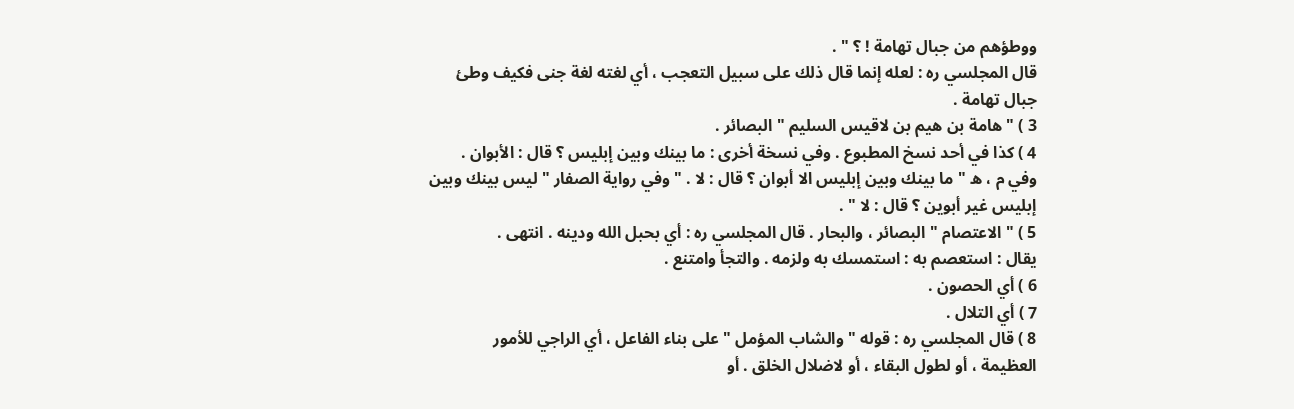ووطؤهم من جبال تهامة ! ؟ " .
قال المجلسي ره : لعله إنما قال ذلك على سبيل التعجب ، أي لغته لغة جنى فكيف وطئ
جبال تهامة .
3 ) " هامة بن هيم بن لاقيس السليم " البصائر .
4 ) كذا في أحد نسخ المطبوع . وفي نسخة أخرى : ما بينك وبين إبليس ؟ قال : الأبوان .
وفي م ، ه " ما بينك وبين إبليس الا أبوان ؟ قال : لا . " وفي رواية الصفار " ليس بينك وبين
إبليس غير أبوين ؟ قال : لا " .
5 ) " الاعتصام " البصائر ، والبحار . قال المجلسي ره : أي بحبل الله ودينه . انتهى .
يقال : استعصم به : استمسك به ولزمه . والتجأ وامتنع .
6 ) أي الحصون .
7 ) أي التلال .
8 ) قال المجلسي ره : قوله " والشاب المؤمل " على بناء الفاعل ، أي الراجي للأمور
العظيمة ، أو لطول البقاء ، أو لاضلال الخلق . أو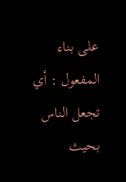على بناء المفعول : أي تجعل الناس بحيث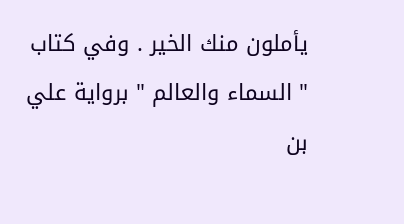يأملون منك الخير . وفي كتاب " السماء والعالم " برواية علي بن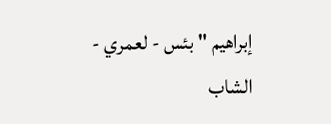إبراهيم " بئس - لعمري -
الشاب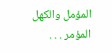المؤمل والكهل المؤمر . . .